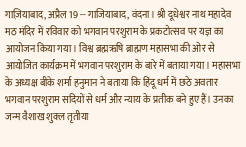गाज़ियाबाद, अप्रैल 19 -- गाजियाबाद, वंदना। श्री दूधेश्वर नाथ महादेव मठ मंदिर में रविवार को भगवान परशुराम के प्रकटोत्सव पर यज्ञ का आयोजन किया गया। विश्व ब्रह्मऋषि ब्राह्मण महासभा की ओर से आयोजित कार्यक्रम में भगवान परशुराम के बारे में बताया गया। महासभा के अध्यक्ष बीके शर्मा हनुमान ने बताया कि हिंदू धर्म में छठे अवतार भगवान परशुराम सदियों से धर्म और न्याय के प्रतीक बने हुए हैं। उनका जन्म वैशाख शुक्ल तृतीया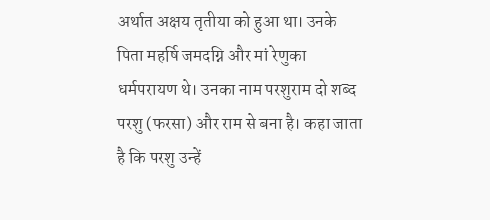अर्थात अक्षय तृतीया को हुआ था। उनके पिता महर्षि जमदग्नि और मां रेणुका धर्मपरायण थे। उनका नाम परशुराम दो शब्द परशु (फरसा) और राम से बना है। कहा जाता है कि परशु उन्हें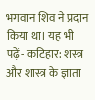भगवान शिव ने प्रदान किया था। यह भी पढ़ें- कटिहार: शस्त्र और शास्त्र के ज्ञाता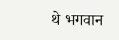थे भगवान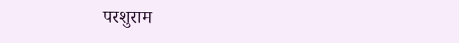परशुराम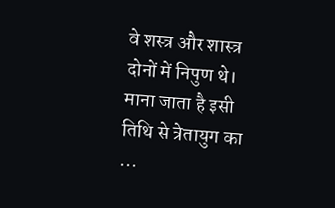वे शस्त्र और शास्त्र दोनों में निपुण थे। माना जाता है इसी तिथि से त्रेतायुग का ...